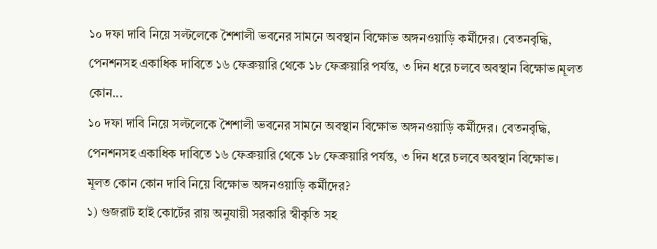১০ দফা দাবি নিয়ে সল্টলেকে শৈশালী ভবনের সামনে অবস্থান বিক্ষোভ অঙ্গনওয়াড়ি কর্মীদের। বেতনবৃদ্ধি, পেনশনসহ একাধিক দাবিতে ১৬ ফেব্রুয়ারি থেকে ১৮ ফেব্রুয়ারি পর্যন্ত, ৩ দিন ধরে চলবে অবস্থান বিক্ষোভ।মূলত কোন...
১০ দফা দাবি নিয়ে সল্টলেকে শৈশালী ভবনের সামনে অবস্থান বিক্ষোভ অঙ্গনওয়াড়ি কর্মীদের। বেতনবৃদ্ধি, পেনশনসহ একাধিক দাবিতে ১৬ ফেব্রুয়ারি থেকে ১৮ ফেব্রুয়ারি পর্যন্ত, ৩ দিন ধরে চলবে অবস্থান বিক্ষোভ।
মূলত কোন কোন দাবি নিয়ে বিক্ষোভ অঙ্গনওয়াড়ি কর্মীদের?
১) গুজরাট হাই কোর্টের রায় অনুযায়ী সরকারি স্বীকৃতি সহ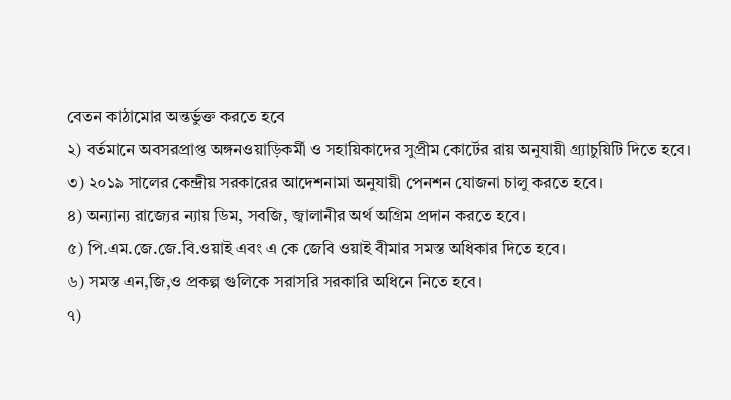বেতন কাঠামোর অন্তর্ভুক্ত করতে হবে
২) বর্তমানে অবসরপ্রাপ্ত অঙ্গনওয়াড়িকর্মী ও সহায়িকাদের সুপ্রীম কোর্টের রায় অনুযায়ী গ্র্যাচুয়িটি দিতে হবে।
৩) ২০১৯ সালের কেন্দ্রীয় সরকারের আদেশনামা অনুযায়ী পেনশন যোজনা চালু করতে হবে।
৪) অন্যান্য রাজ্যের ন্যায় ডিম, সবজি, জ্বালানীর অর্থ অগ্রিম প্রদান করতে হবে।
৫) পি.এম.জে.জে.বি.ওয়াই এবং এ কে জেবি ওয়াই বীমার সমস্ত অধিকার দিতে হবে।
৬) সমস্ত এন,জি,ও প্রকল্প গুলিকে সরাসরি সরকারি অধিনে নিতে হবে।
৭)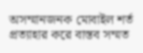অসম্মানজনক মোবাইল শর্ত প্রত্যাহার করে বাস্তব সম্মত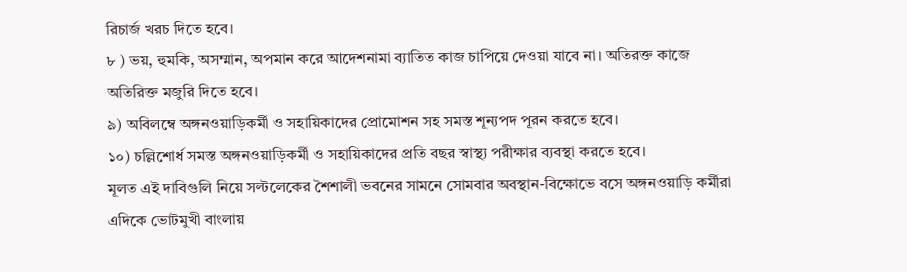রিচার্জ খরচ দিতে হবে।
৮ ) ভয়, হুমকি, অসম্মান, অপমান করে আদেশনামা ব্যাতিত কাজ চাপিয়ে দেওয়া যাবে না। অতিরক্ত কাজে
অতিরিক্ত মজুরি দিতে হবে।
৯) অবিলম্বে অঙ্গনওয়াড়িকর্মী ও সহায়িকাদের প্রোমোশন সহ সমস্ত শূন্যপদ পূরন করতে হবে।
১০) চল্লিশোর্ধ সমস্ত অঙ্গনওয়াড়িকর্মী ও সহায়িকাদের প্রতি বছর স্বাস্থ্য পরীক্ষার ব্যবস্থা করতে হবে।
মূলত এই দাবিগুলি নিয়ে সল্টলেকের শৈশালী ভবনের সামনে সোমবার অবস্থান-বিক্ষোভে বসে অঙ্গনওয়াড়ি কর্মীরা
এদিকে ভোটমুখী বাংলায়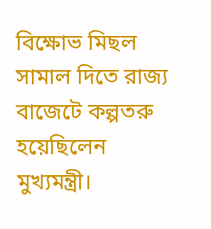বিক্ষোভ মিছল সামাল দিতে রাজ্য বাজেটে কল্পতরু হয়েছিলেন মুখ্যমন্ত্রী।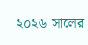২০২৬ সালের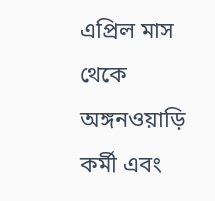এপ্রিল মাস থেকে অঙ্গনওয়াড়ি কর্মী এবং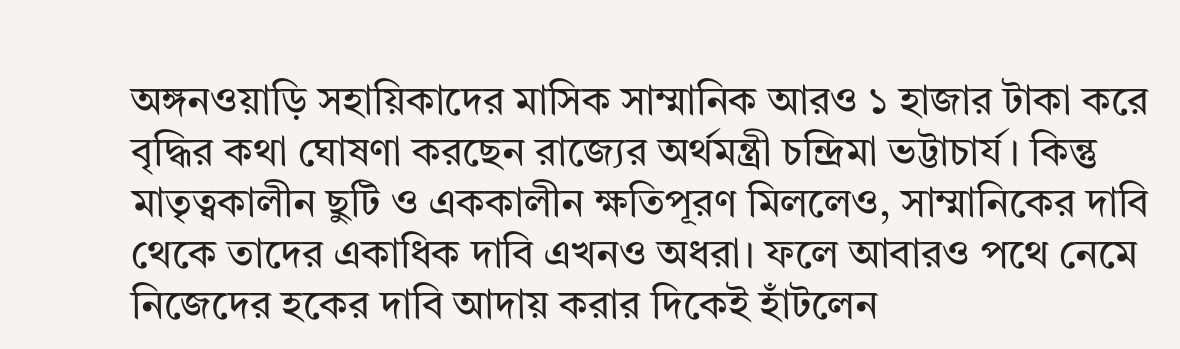অঙ্গনওয়াড়ি সহায়িকাদের মাসিক সাম্মানিক আরও ১ হাজার টাকা করে বৃদ্ধির কথা ঘোষণা করছেন রাজ্যের অর্থমন্ত্রী চন্দ্রিমা ভট্টাচার্য। কিন্তু
মাতৃত্বকালীন ছুটি ও এককালীন ক্ষতিপূরণ মিললেও, সাম্মানিকের দাবি থেকে তাদের একাধিক দাবি এখনও অধরা। ফলে আবারও পথে নেমে নিজেদের হকের দাবি আদায় করার দিকেই হাঁটলেন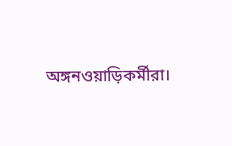অঙ্গনওয়াড়িকর্মীরা।